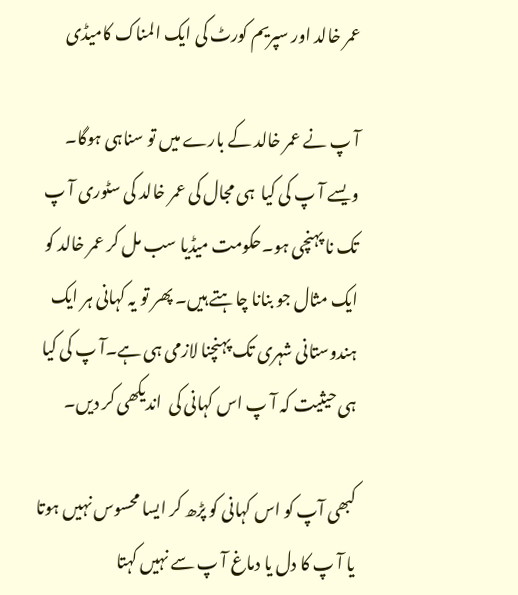عمر خالد اور سپریم کورٹ کی ایک المناک کامیڈی

آ پ نے عمر خالد کے بارے میں تو سناہی ہوگا۔ ویسے آ پ کی کیا  ہی مجال کی عمر خالد کی سٹوری آ پ تک نا پہنچی ہو۔حکومت میڈیا سب مل کر عمر خالد کو ایک مثال جو بنانا چاہتے ہیں۔ پھر تو یہ کہانی ہر ایک ہندوستانی شہری تک پہنچنا لازمی ہی ہے۔آ پ کی کیا ہی حیثیت کہ آ پ اس کہانی کی  اندیکھی کر دیں۔

کبھی آپ کو اس کہانی کو پڑھ کر ایسا محسوس نہیں ہوتا یا آ پ کا دل یا دماغ آ پ سے نہیں کہتا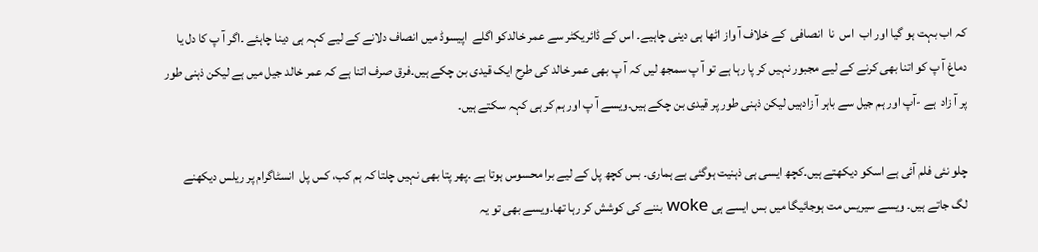کہ اب بہت ہو گیا اور اب  اس  نا  انصافی  کے خلاف آ واز اٹھا ہی دینی چاہیے۔ اس کے ڈائریکٹر سے عمر خالدکو اگلے  اپیسوڈ میں انصاف دلانے کے لیے کہہ ہی دینا چاہئے ۔اگر آ پ کا دل یا دماغ آ پ کو اتنا بھی کرنے کے لیے مجبور نہیں کر پا رہا ہے تو آ پ سمجھ لیں کہ آ پ بھی عمر خالد کی طرح ایک قیدی بن چکے ہیں۔فرق صرف اتنا ہے کہ عمر خالد جیل میں ہے لیکن ذہنی طور پر آ زاد  ہے -آپ اور ہم جیل سے باہر آ زادہیں لیکن ذہنی طور پر قیدی بن چکے ہیں۔ویسے آ پ اور ہم کر ہی کہہ سکتے ہیں۔

چلو نئی فلم آئی ہے اسکو دیکھتے ہیں۔کچھ ایسی ہی ذہنیت ہوگئی ہے ہماری۔ بس کچھ پل کے لیے برا محسوس ہوتا ہے ۔پھر پتا بھی نہیں چلتا کہ ہم کب، کس پل  انسٹاگرام پر ریلس دیکھنے  لگ جاتے ہیں۔ ویسے سیریس مت ہوجائیگا میں بس ایسے ہی woke بننے کی کوشش کر رہا تھا۔ویسے بھی تو یہ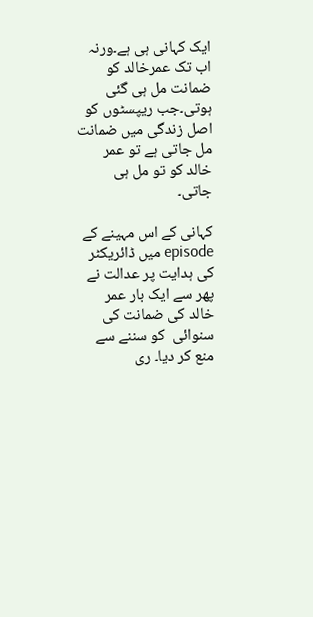ایک کہانی ہی ہے۔ورنہ اب تک عمرخالد کو ضمانت مل ہی گئی ہوتی۔جب ریپسٹوں کو اصل زندگی میں ضمانت مل جاتی ہے تو عمر خالد کو تو مل ہی جاتی۔

کہانی کے اس مہینے کے  episode میں ڈائریکٹر کی ہدایت پر عدالت نے پھر سے ایک بار عمر خالد کی ضمانت کی  سنوائی  کو سننے سے منع کر دیا۔ ری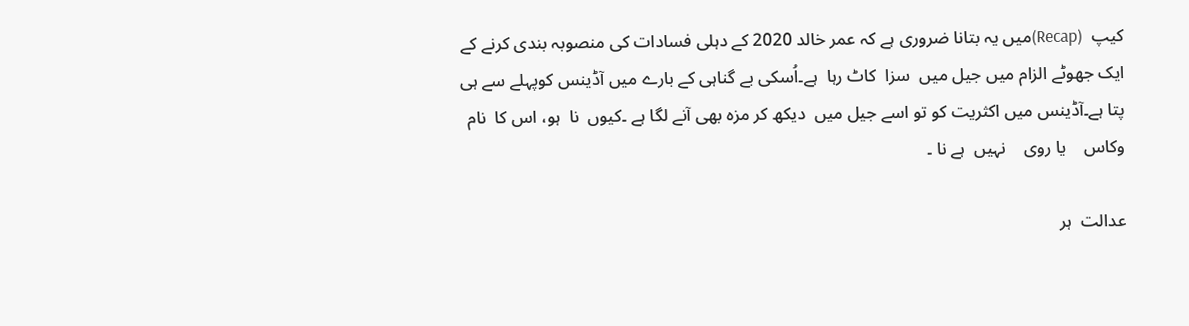کیپ  (Recap)میں یہ بتانا ضروری ہے کہ عمر خالد 2020 کے دہلی فسادات کی منصوبہ بندی کرنے کے  ایک جھوٹے الزام میں جیل میں  سزا  کاٹ رہا  ہے۔اُسکی بے گناہی کے بارے میں آڈینس کوپہلے سے ہی پتا ہے۔آڈینس میں اکثریت کو تو اسے جیل میں  دیکھ کر مزہ بھی آنے لگا ہے ۔کیوں  نا  ہو، اس کا  نام    وکاس    یا روی    نہیں  ہے نا ۔

عدالت  ہر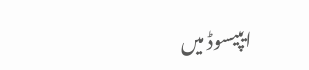ایپیسوڈ میں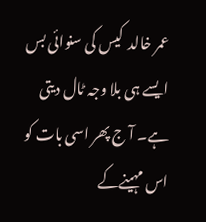عمر خالد  کیس کی سنوائی بس ایسے ہی بلا وجہ ٹال دیتی ہے۔ آ ج پھر اسی بات کو اس مہینےکے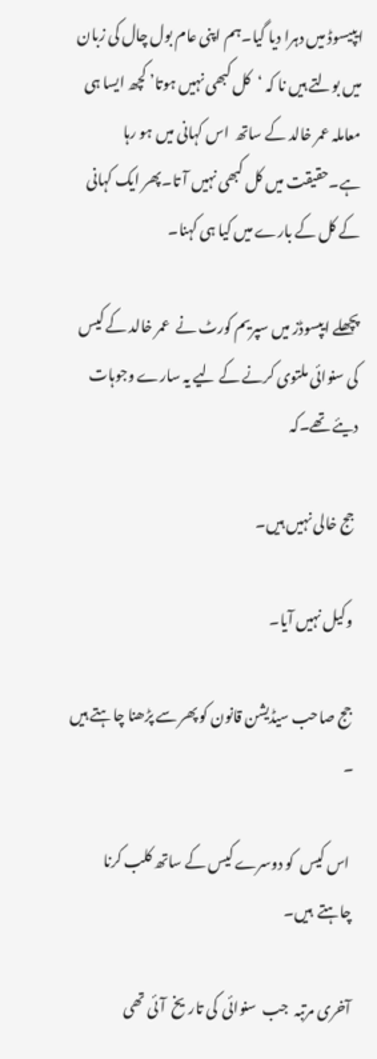ایپیسوڈ میں دہرا دیا گیا۔ہم اپنی عام بول چال کی زبان میں بولتے ہیں نا کہ ‘کل کبھی نہیں ہوتا’ کچھ ایسا ہی معاملہ عمر خالد کے ساتھ  اس کہانی میں ہو رہا ہے۔حقیقت میں کل کبھی نہیں آ تا۔پھر ایک کہانی کے کل کے بارے میں کیا ہی کہنا۔

پچھلے ایپسوڈز میں سپریم کورٹ نے  عمر خالد کے کیس کی سنوائی ملتوی کرنے کے لیے یہ سارے وجوہات دیئے تھے۔کہ

 جج خالی نہیں ہیں۔

 وکیل نہیں آیا۔

 جج صاحب سیڈیشن قانون کو پھر سے پڑھنا چاہتے ہیں ۔

 اس کیس  کو دوسرے کیس کے ساتھ کلب کرنا چاہتے  ہیں۔

آخری مرتبہ  جب  سنوائی  کی تاریخ  آئی تھی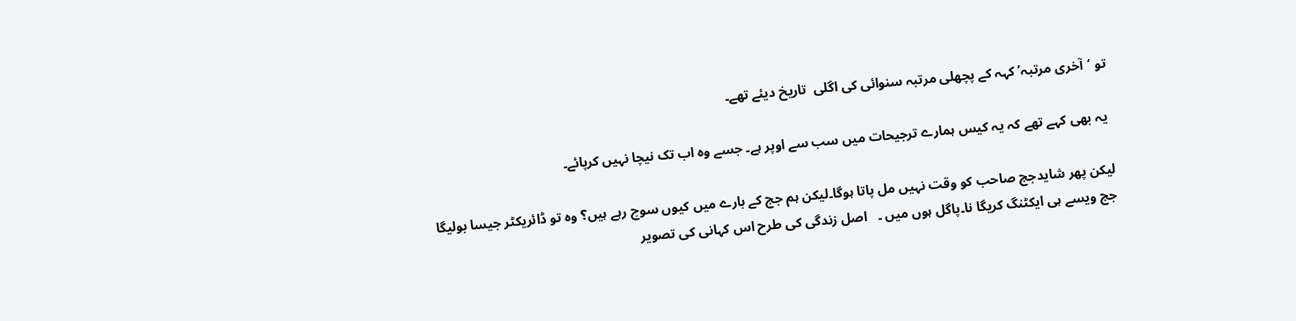تو ‘آخری مرتبہ’ کہہ کے پچھلی مرتبہ سنوائی کی اگلی  تاریخ دیئے تھے۔

 یہ بھی کہے تھے کہ یہ کیس ہمارے ترجیحات میں سب سے اوپر ہے۔ جسے وہ اب تک نیچا نہیں کرپائے۔

لیکن پھر شایدجج صاحب کو وقت نہیں مل پاتا ہوگا۔لیکن ہم جج کے بارے میں کیوں سوچ رہے ہیں؟ وہ تو ڈائریکٹر جیسا بولیگا جج ویسے ہی ایکٹنگ کریگا نا۔پاگل ہوں میں ۔   اصل زندگی کی طرح اس کہانی کی تصویر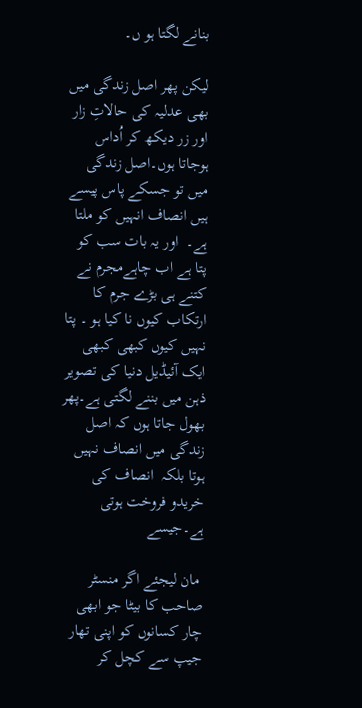بنانے لگتا ہو ں۔

لیکن پھر اصل زندگی میں  بھی عدلیہ کی حالاتِ زار اور زر دیکھ کر اُداس ہوجاتا ہوں۔اصل زندگی میں تو جسکے پاس پیسے ہیں انصاف انہیں کو ملتا ہے۔  اور یہ بات سب کو پتا ہے اب چاہےمجرم نے کتنے ہی بڑے جرم کا ارتکاب کیوں نا کیا ہو ۔ پتا نہیں کیوں کبھی کبھی ایک آئیڈیل دنیا کی تصویر ذہن میں بننے لگتی ہے۔پھر بھول جاتا ہوں کہ اصل زندگی میں انصاف نہیں ہوتا بلکہ  انصاف کی خریدو فروخت ہوتی ہے۔جیسے

 مان لیجئے اگر منسٹر صاحب کا بیٹا جو ابھی چار کسانوں کو اپنی تھار جیپ سے کچل کر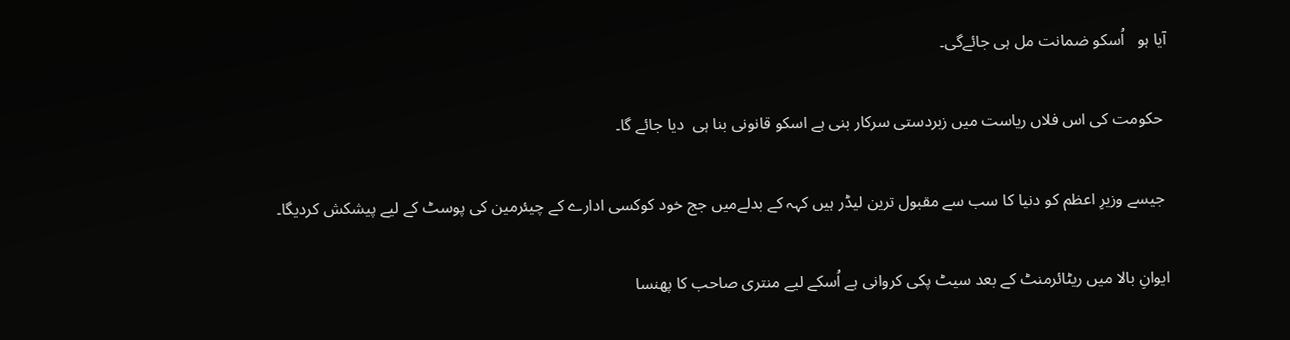آیا ہو   اُسکو ضمانت مل ہی جائےگی۔

 حکومت کی اس فلاں ریاست میں زبردستی سرکار بنی ہے اسکو قانونی بنا ہی  دیا جائے گا۔

 جیسے وزیرِ اعظم کو دنیا کا سب سے مقبول ترین لیڈر ہیں کہہ کے بدلےمیں جج خود کوکسی ادارے کے چیئرمین کی پوسٹ کے لیے پیشکش کردیگا۔

ایوانِ بالا میں ریٹائرمنٹ کے بعد سیٹ پکی کروانی ہے اُسکے لیے منتری صاحب کا پھنسا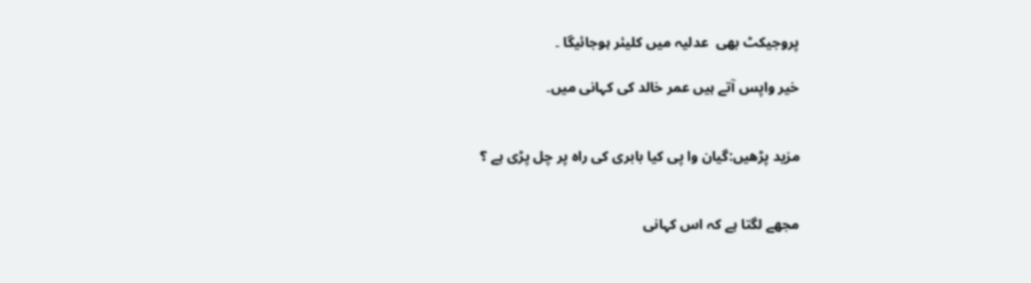پروجیکٹ بھی  عدلیہ میں کلیئر ہوجائیگا ۔

خیر واپس آتے ہیں عمر خالد کی کہانی میں۔


مزید پڑھیں:گیان وا پی کیا بابری کی راہ پر چل پڑی ہے ؟


مجھے لگتا ہے کہ اس کہانی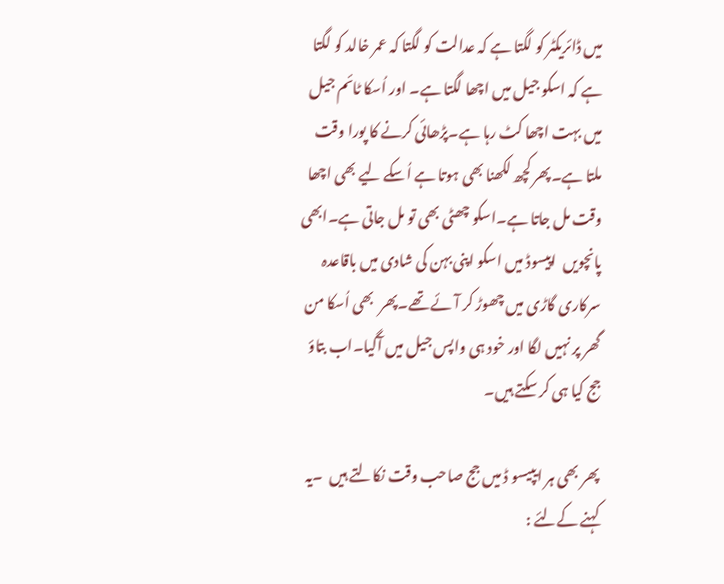میں ڈائریکٹر کو لگتا ہے کہ عدالت کو لگتا کہ عمر خالد کو لگتا ہے کہ اسکو جیل میں اچھا لگتا ہے۔ اور اُسکا ٹائم جیل میں بہت اچھا کٹ رہا ہے۔پڑھائی کرنے کا پورا وقت ملتا ہے۔پھر کچھ لکھنا بھی ہوتا ہے اُسکے لیے بھی اچھا وقت مل جاتا ہے۔اسکو چھٹی بھی تو مل جاتی ہے۔ابھی پانچویں  اپیسوڈ میں اسکو اپنی بہن کی شادی میں باقاعدہ سرکاری گاڑی میں چھوڑ کر آئے تھے۔پھر  بھی اُسکا من گھر پر نہیں لگا اور خود ہی واپس جیل میں آگیا۔اب بتاؤ جج کیا ہی کر سکتے ہیں۔

پھر بھی ہر ایپیسو ڈ میں جج صاحب وقت نکالتے ہیں  ۔یہ کہنے کےلئے :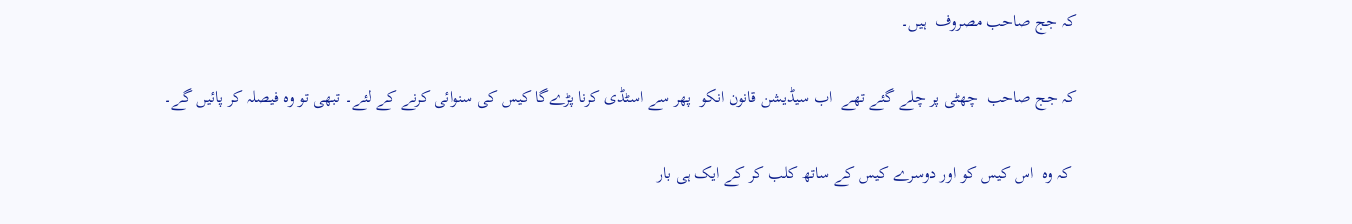کہ جج صاحب مصروف  ہیں۔

کہ جج صاحب  چھٹی پر چلے گئے تھے  اب سیڈیشن قانون انکو  پھر سے اسٹڈی کرنا پڑےگا کیس کی سنوائی کرنے کے لئے۔ تبھی تو وہ فیصلہ کر پائیں گے۔

 کہ وہ  اس کیس کو اور دوسرے کیس کے ساتھ کلب کر کے ایک ہی بار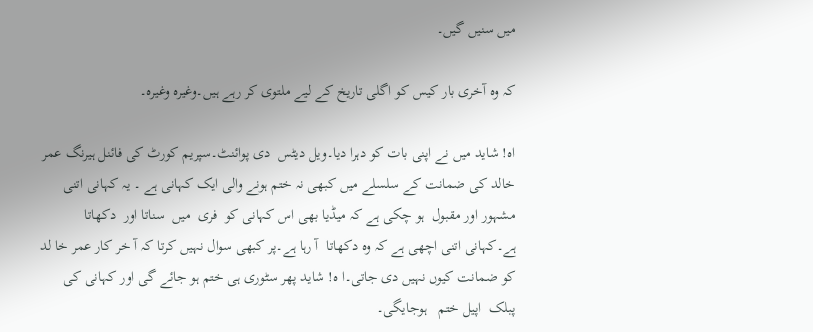میں سنیں گیں۔

کہ وہ آخری بار کیس کو اگلی تاریخ کے لیے ملتوی کر رہے ہیں۔وغیرہ وغیرہ۔

اہ! شاید میں نے اپنی بات کو دہرا دیا۔ویل دیٹس  دی پوائنٹ۔سپریم کورٹ کی فائنل ہیرنگ عمر خالد کی ضمانت کے سلسلے میں کبھی نہ ختم ہونے والی ایک کہانی ہے ۔ یہ کہانی اتنی مشہور اور مقبول  ہو چکی ہے کہ میڈیا بھی اس کہانی کو  فری  میں  سناتا اور  دکھاتا  ہے۔کہانی اتنی اچھی ہے کہ وہ دکھاتا  آ رہا ہے۔پر کبھی سوال نہیں کرتا کہ آ خر کار عمر خا لد کو ضمانت کیوں نہیں دی جاتی۔ا ہ! شاید پھر سٹوری ہی ختم ہو جائے گی اور کہانی کی  پبلک  اپیل ختم   ہوجایگی۔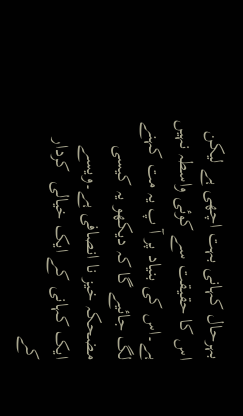بہرحال کہانی بہت اچھی ہے لیکن اس کا حقیقت سے کوئی واسطہ نہیں ہے۔اس کی بنیاد پر آ پ یہ مت کہنے لگ جائیے گا کہ دیکھو یہ کیسی مضحکہ خیز نا انصافی ہے۔ویسے  ایک کہانی کے ایک خیالی  کردار   کے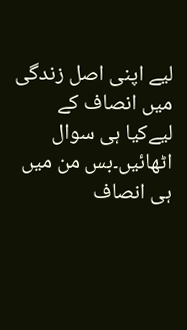لیے اپنی اصل زندگی میں انصاف کے لیےکیا ہی سوال اٹھائیں۔بس من میں  ہی انصاف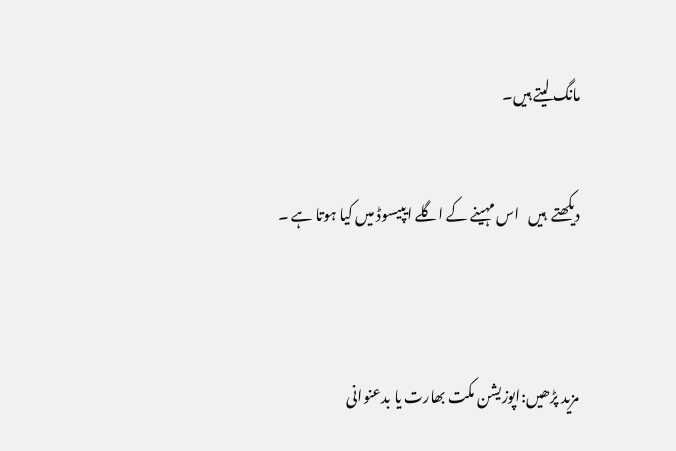مانگ لیتے ہیں۔

دیکھتے  ہیں   اس مہینے کے اگلے ایپیسوڈ میں کیا ہوتا ہے ۔


مزید پڑھیں:اپوزیشن مکت بھارت یا بدعنوانی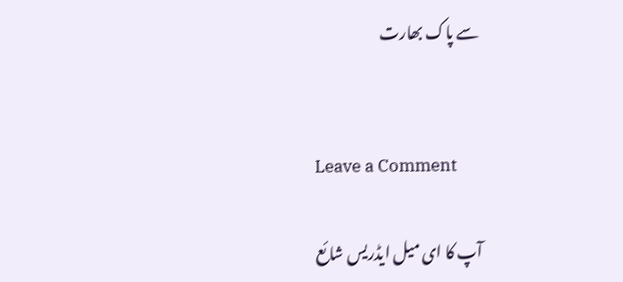سے پاک بھارت


Leave a Comment

آپ کا ای میل ایڈریس شائع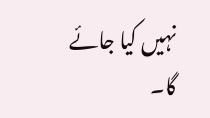نہیں کیا جائے گا۔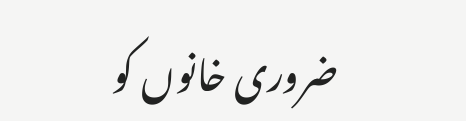ضروری خانوں کو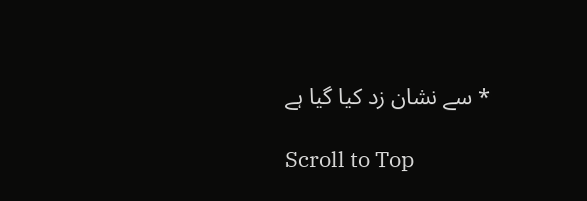* سے نشان زد کیا گیا ہے

Scroll to Top